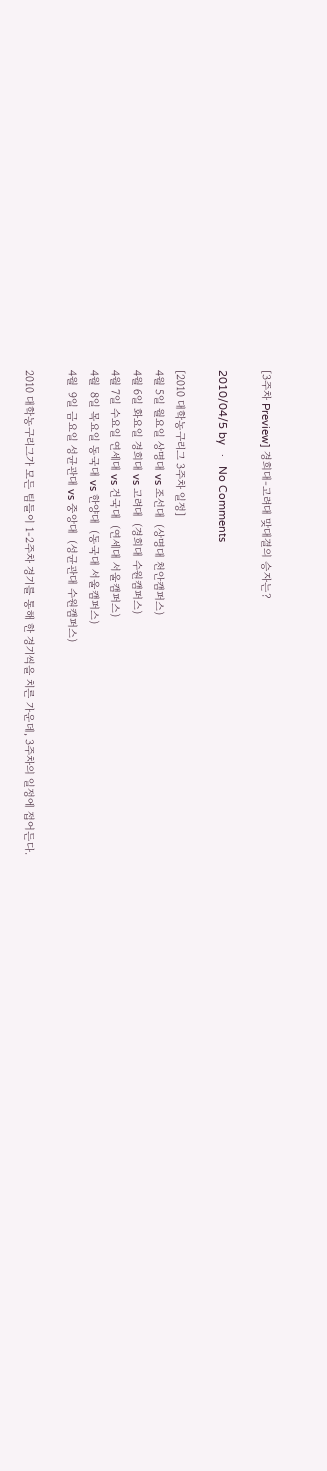[3주차 Preview] 경희대-고려대 맞대결의 승자는?

2010/04/5 by   ·   No Comments

[2010 대학농구리그 3주차 일정]
4월 5일 월요일 상명대 vs 조선대  (상명대 천안캠퍼스)
4월 6일 화요일 경희대 vs 고려대  (경희대 수원캠퍼스)
4월 7일 수요일 연세대 vs 건국대  (연세대 서울캠퍼스)
4월  8일 목요일 동국대 vs 한양대  (동국대 서울캠퍼스)
4월  9일 금요일 성균관대 vs 중앙대  (성균관대 수원캠퍼스)

2010 대학농구리그가 모든 팀들이 1-2주차 경기를 통해 한 경기씩을 치른 가운데, 3주차의 일정에 접어든다.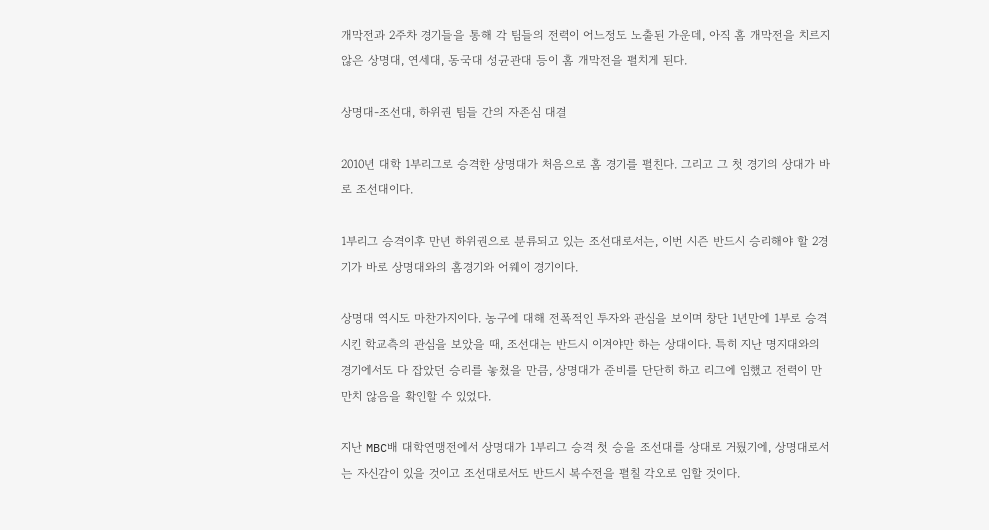개막전과 2주차 경기들을 통해 각 팀들의 전력이 어느정도 노출된 가운데, 아직 홈 개막전을 치르지 않은 상명대, 연세대, 동국대 성균관대 등이 홈 개막전을 펼치게 된다.

상명대-조선대, 하위권 팀들 간의 자존심 대결

2010년 대학 1부리그로 승격한 상명대가 처음으로 홈 경기를 펼친다. 그리고 그 첫 경기의 상대가 바로 조선대이다.

1부리그 승격이후 만년 하위권으로 분류되고 있는 조선대로서는, 이번 시즌 반드시 승리해야 할 2경기가 바로 상명대와의 홈경기와 어웨이 경기이다.

상명대 역시도 마찬가지이다. 농구에 대해 전폭적인 투자와 관심을 보이며 창단 1년만에 1부로 승격시킨 학교측의 관심을 보았을 때, 조선대는 반드시 이겨야만 하는 상대이다. 특히 지난 명지대와의 경기에서도 다 잡았던 승리를 놓쳤을 만큼, 상명대가 준비를 단단히 하고 리그에 임했고 전력이 만만치 않음을 확인할 수 있었다.

지난 MBC배 대학연맹전에서 상명대가 1부리그 승격 첫 승을 조선대를 상대로 거뒀기에, 상명대로서는 자신감이 있을 것이고 조선대로서도 반드시 복수전을 펼칠 각오로 임할 것이다.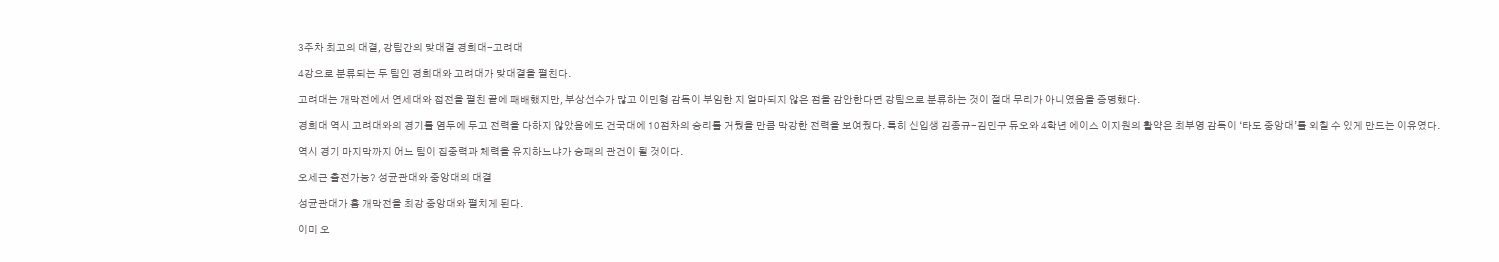3주차 최고의 대결, 강팀간의 맞대결 경희대-고려대

4강으로 분류되는 두 팀인 경희대와 고려대가 맞대결을 펼친다.

고려대는 개막전에서 연세대와 접전을 펼친 끝에 패배했지만, 부상선수가 많고 이민형 감독이 부임한 지 얼마되지 않은 점을 감안한다면 강팀으로 분류하는 것이 절대 무리가 아니였음을 증명했다.

경희대 역시 고려대와의 경기를 염두에 두고 전력을 다하지 않았음에도 건국대에 10점차의 승리를 거뒀을 만큼 막강한 전력을 보여줬다. 특히 신입생 김종규-김민구 듀오와 4학년 에이스 이지원의 활약은 최부영 감독이 ‘타도 중앙대’를 외칠 수 있게 만드는 이유였다.

역시 경기 마지막까지 어느 팀이 집중력과 체력을 유지하느냐가 승패의 관건이 될 것이다.

오세근 출전가능? 성균관대와 중앙대의 대결

성균관대가 홈 개막전을 최강 중앙대와 펼치게 된다.

이미 오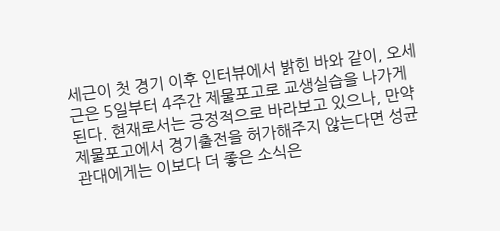세근이 첫 경기 이후 인터뷰에서 밝힌 바와 같이, 오세근은 5일부터 4주간 제물포고로 교생실습을 나가게 된다. 현재로서는 긍정적으로 바라보고 있으나, 만약 제물포고에서 경기출전을 허가해주지 않는다면 성균관대에게는 이보다 더 좋은 소식은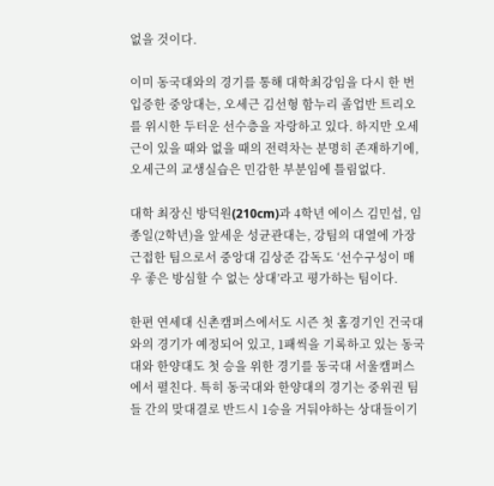없을 것이다.

이미 동국대와의 경기를 통해 대학최강임을 다시 한 번 입증한 중앙대는, 오세근 김선형 함누리 졸업반 트리오를 위시한 두터운 선수층을 자랑하고 있다. 하지만 오세근이 있을 때와 없을 때의 전력차는 분명히 존재하기에, 오세근의 교생실습은 민감한 부분임에 틀림없다.

대학 최장신 방덕원(210cm)과 4학년 에이스 김민섭, 임종일(2학년)을 앞세운 성균관대는, 강팀의 대열에 가장 근접한 팀으로서 중앙대 김상준 감독도 ‘선수구성이 매우 좋은 방심할 수 없는 상대’라고 평가하는 팀이다.

한편 연세대 신촌캠퍼스에서도 시즌 첫 홈경기인 건국대와의 경기가 예정되어 있고, 1패씩을 기록하고 있는 동국대와 한양대도 첫 승을 위한 경기를 동국대 서울캠퍼스에서 펼친다. 특히 동국대와 한양대의 경기는 중위권 팀들 간의 맞대결로 반드시 1승을 거둬야하는 상대들이기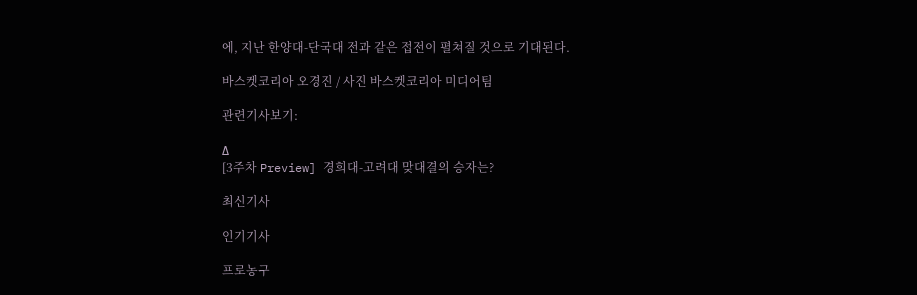에, 지난 한양대-단국대 전과 같은 접전이 펼쳐질 것으로 기대된다.

바스켓코리아 오경진 / 사진 바스켓코리아 미디어팀

관련기사보기:

Δ
[3주차 Preview] 경희대-고려대 맞대결의 승자는?

최신기사

인기기사

프로농구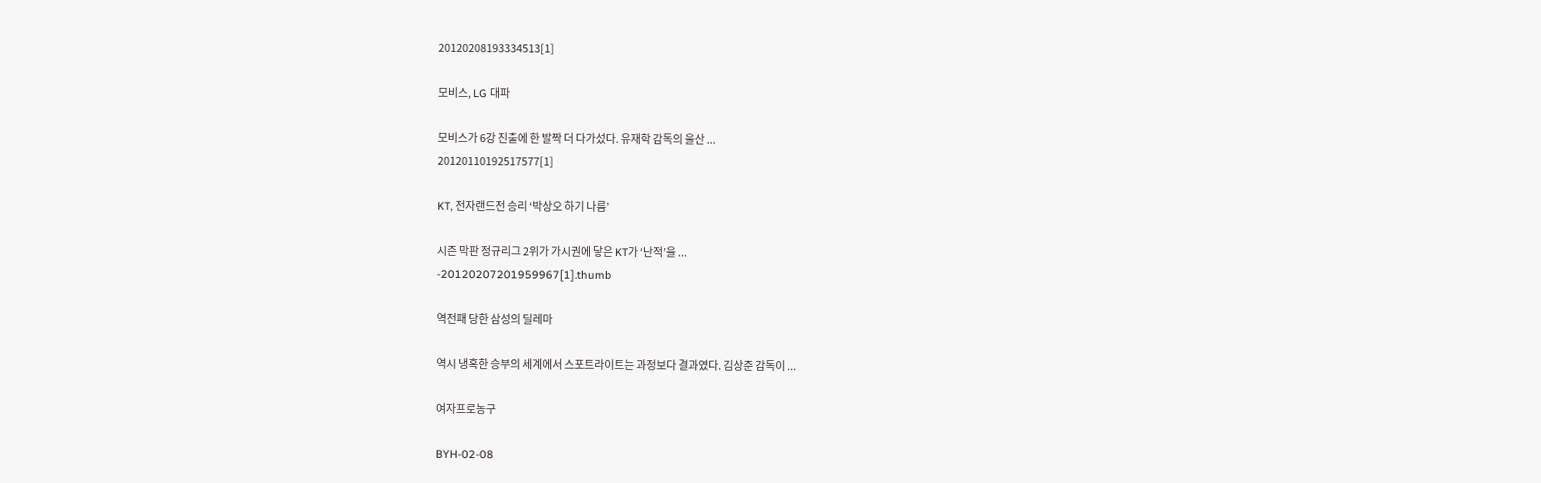20120208193334513[1]

모비스, LG 대파

모비스가 6강 진출에 한 발짝 더 다가섰다. 유재학 감독의 울산 ...
20120110192517577[1]

KT, 전자랜드전 승리 ‘박상오 하기 나름’

시즌 막판 정규리그 2위가 가시권에 닿은 KT가 ‘난적’을 ...
-20120207201959967[1].thumb

역전패 당한 삼성의 딜레마

역시 냉혹한 승부의 세계에서 스포트라이트는 과정보다 결과였다. 김상준 감독이 ...

여자프로농구

BYH-02-08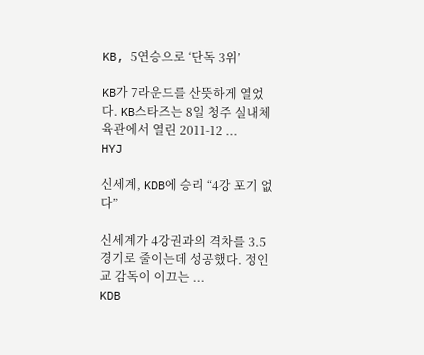KB, 5연승으로 ‘단독 3위’

KB가 7라운드를 산뜻하게 열었다. KB스타즈는 8일 청주 실내체육관에서 열린 2011-12 ...
HYJ

신세계, KDB에 승리 “4강 포기 없다”

신세계가 4강권과의 격차를 3.5경기로 줄이는데 성공했다. 정인교 감독이 이끄는 ...
KDB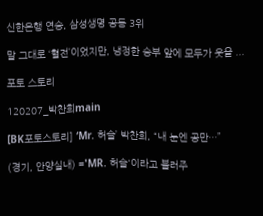신한은행 연승, 삼성생명 공동 3위

말 그대로 ‘혈전’이었지만, 냉정한 승부 앞에 모두가 웃을 ...

포토 스토리

120207_박찬희main

[BK포토스토리] ‘Mr. 허슬’ 박찬희, “내 눈엔 공만…”

(경기, 안양실내) ='MR. 허슬'이라고 불러주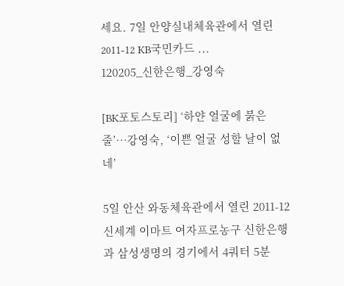세요. 7일 안양실내체육관에서 열린 2011-12 KB국민카드 ...
120205_신한은행_강영숙

[BK포토스토리] ‘하얀 얼굴에 붉은 줄’…강영숙, ‘이쁜 얼굴 성할 날이 없네’

5일 안산 와동체육관에서 열린 2011-12 신세계 이마트 여자프로농구 신한은행과 삼성생명의 경기에서 4쿼터 5분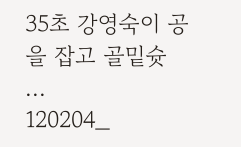35초 강영숙이 공을 잡고 골밑슛 ...
120204_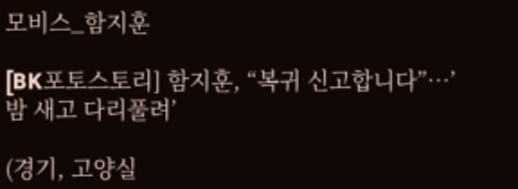모비스_함지훈

[BK포토스토리] 함지훈, “복귀 신고합니다”…’밤 새고 다리풀려’

(경기, 고양실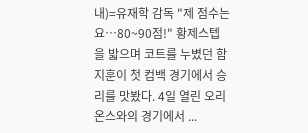내)=유재학 감독 "제 점수는요…80~90점!" 황제스텝을 밟으며 코트를 누볐던 함지훈이 첫 컴백 경기에서 승리를 맛봤다. 4일 열린 오리온스와의 경기에서 ...